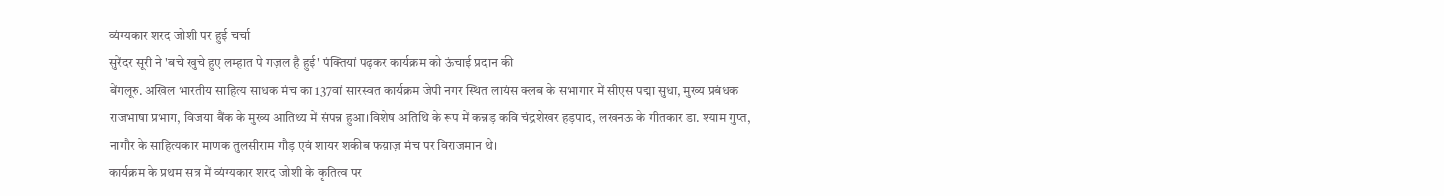व्यंग्यकार शरद जोशी पर हुई चर्चा
सुरेंदर सूरी ने 'बचे खुचे हुए लम्हात पे गज़ल है हुई' पंक्तियां पढ़कर कार्यक्रम को ऊंचाई प्रदान की
बेंगलूरु. अखिल भारतीय साहित्य साधक मंच का 137वां सारस्वत कार्यक्रम जेपी नगर स्थित लायंस क्लब के सभागार में सीएस पद्मा सुधा, मुख्य प्रबंधक राजभाषा प्रभाग, विजया बैंक के मुख्य आतिथ्य में संपन्न हुआ।विशेष अतिथि के रूप में कन्नड़ कवि चंद्रशेखर हड़पाद, लखनऊ के गीतकार डा. श्याम गुप्त, नागौर के साहित्यकार माणक तुलसीराम गौड़ एवं शायर शकीब फय़ाज़ मंच पर विराजमान थे।
कार्यक्रम के प्रथम सत्र में व्यंग्यकार शरद जोशी के कृतित्व पर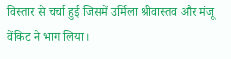विस्तार से चर्चा हुई जिसमें उर्मिला श्रीवास्तव और मंजू वेंकिट ने भाग लिया।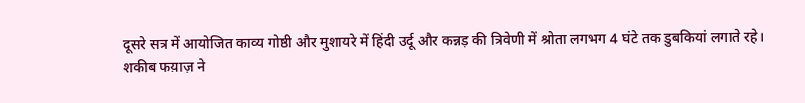दूसरे सत्र में आयोजित काव्य गोष्ठी और मुशायरे में हिंदी उर्दू और कन्नड़ की त्रिवेणी में श्रोता लगभग 4 घंटे तक डुबकियां लगाते रहे।
शकीब फय़ाज़ ने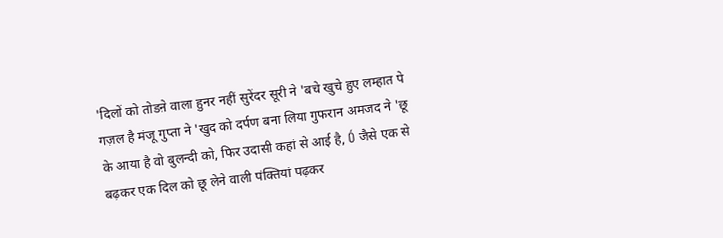'दिलों को तोडऩे वाला हुनर नहीं सुरेंदर सूरी ने 'बचे खुचे हुए लम्हात पे गज़ल है मंजू गुप्ता ने 'खुद को दर्पण बना लिया गुफरान अमजद ने 'छू के आया है वो बुलन्दी को, फिर उदासी कहां से आई है, Ó जैसे एक से बढ़कर एक दिल को छू लेने वाली पंक्तियां पढ़कर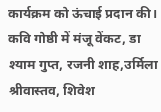कार्यक्रम को ऊंचाई प्रदान की।
कवि गोष्ठी में मंजू वेंकट, डा श्याम गुप्त, रजनी शाह,उर्मिला श्रीवास्तव, शिवेश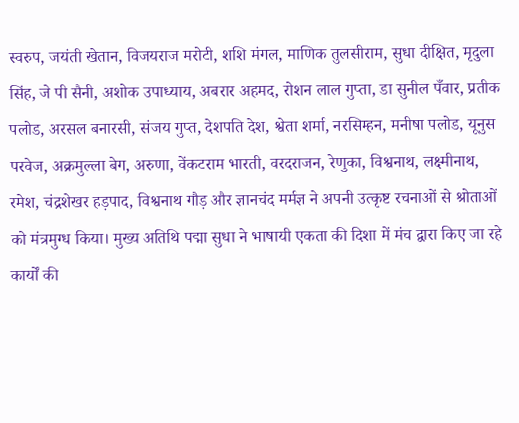स्वरुप, जयंती खेतान, विजयराज मरोटी, शशि मंगल, माणिक तुलसीराम, सुधा दीक्षित, मृदुला सिंह, जे पी सैनी, अशोक उपाध्याय, अबरार अहमद, रोशन लाल गुप्ता, डा सुनील पँवार, प्रतीक पलोड, अरसल बनारसी, संजय गुप्त, देशपति देश, श्वेता शर्मा, नरसिम्हन, मनीषा पलोड, यूनुस परवेज, अक्रमुल्ला बेग, अरुणा, वेंकटराम भारती, वरदराजन, रेणुका, विश्वनाथ, लक्ष्मीनाथ, रमेश, चंद्रशेखर हड़पाद, विश्वनाथ गौड़ और ज्ञानचंद मर्मज्ञ ने अपनी उत्कृष्ट रचनाओं से श्रोताओं को मंत्रमुग्ध किया। मुख्य अतिथि पद्मा सुधा ने भाषायी एकता की दिशा में मंच द्वारा किए जा रहे कार्यों की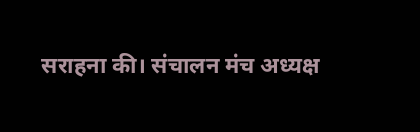सराहना की। संचालन मंच अध्यक्ष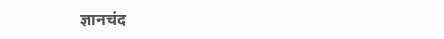ज्ञानचंद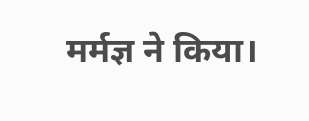मर्मज्ञ ने किया।